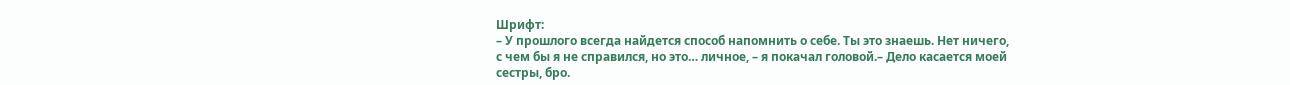Шрифт:
– У прошлого всегда найдется способ напомнить о себе. Ты это знаешь. Нет ничего, с чем бы я не справился, но это… личное, – я покачал головой.– Дело касается моей сестры, бро.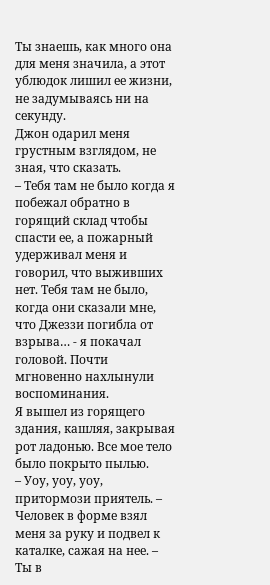Ты знаешь, как много она для меня значила, а этот ублюдок лишил ее жизни, не задумываясь ни на секунду.
Джон одарил меня грустным взглядом, не зная, что сказать.
– Тебя там не было когда я побежал обратно в горящий склад чтобы спасти ее, а пожарный удерживал меня и говорил, что выживших нет. Тебя там не было, когда они сказали мне, что Джеззи погибла от взрыва… - я покачал головой. Почти мгновенно нахлынули воспоминания.
Я вышел из горящего здания, кашляя, закрывая рот ладонью. Все мое тело было покрыто пылью.
– Уоу, уоу, уоу, притормози приятель. – Человек в форме взял меня за руку и подвел к каталке, сажая на нее. – Ты в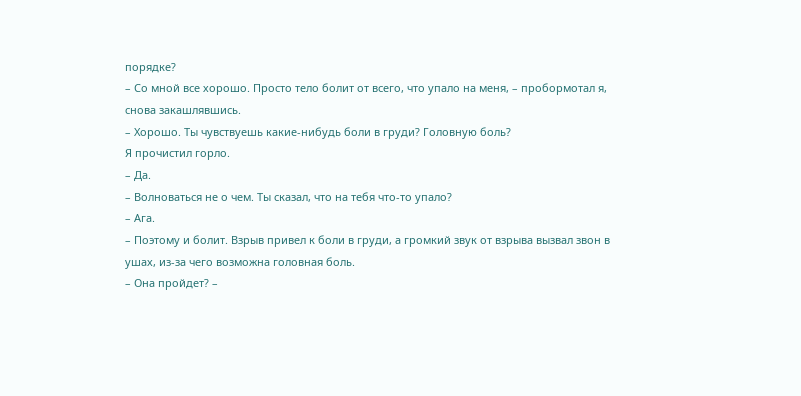порядке?
– Со мной все хорошо. Просто тело болит от всего, что упало на меня, – пробормотал я, снова закашлявшись.
– Хорошо. Ты чувствуешь какие-нибудь боли в груди? Головную боль?
Я прочистил горло.
– Да.
– Волноваться не о чем. Ты сказал, что на тебя что-то упало?
– Ага.
– Поэтому и болит. Взрыв привел к боли в груди, а громкий звук от взрыва вызвал звон в ушах, из-за чего возможна головная боль.
– Она пройдет? –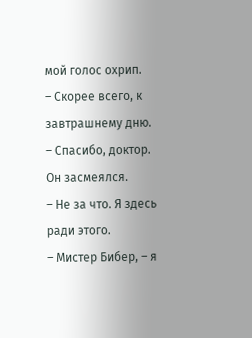мой голос охрип.
– Скорее всего, к завтрашнему дню.
– Спасибо, доктор.
Он засмеялся.
– Не за что. Я здесь ради этого.
– Мистер Бибер, – я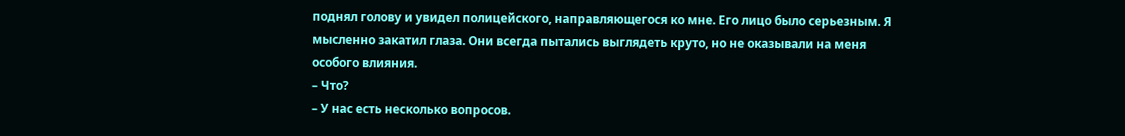поднял голову и увидел полицейского, направляющегося ко мне. Его лицо было серьезным. Я мысленно закатил глаза. Они всегда пытались выглядеть круто, но не оказывали на меня особого влияния.
– Что?
– У нас есть несколько вопросов.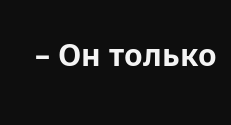– Он только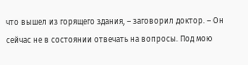что вышел из горящего здания, – заговорил доктор. – Он сейчас не в состоянии отвечать на вопросы. Под мою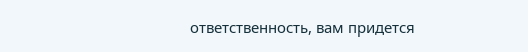ответственность, вам придется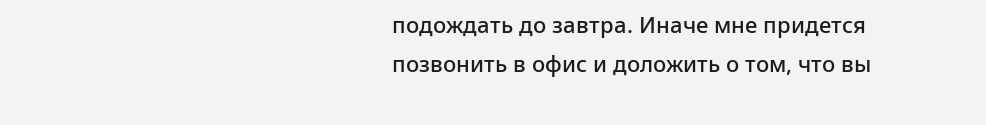подождать до завтра. Иначе мне придется позвонить в офис и доложить о том, что вы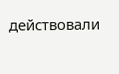действовали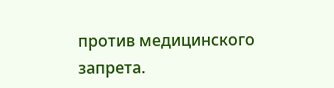против медицинского запрета.